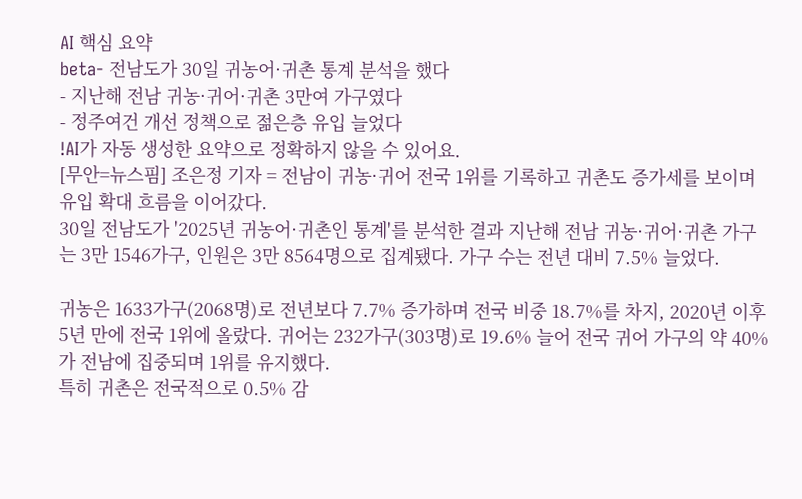AI 핵심 요약
beta- 전남도가 30일 귀농어·귀촌 통계 분석을 했다
- 지난해 전남 귀농·귀어·귀촌 3만여 가구였다
- 정주여건 개선 정책으로 젊은층 유입 늘었다
!AI가 자동 생성한 요약으로 정확하지 않을 수 있어요.
[무안=뉴스핌] 조은정 기자 = 전남이 귀농·귀어 전국 1위를 기록하고 귀촌도 증가세를 보이며 유입 확대 흐름을 이어갔다.
30일 전남도가 '2025년 귀농어·귀촌인 통계'를 분석한 결과 지난해 전남 귀농·귀어·귀촌 가구는 3만 1546가구, 인원은 3만 8564명으로 집계됐다. 가구 수는 전년 대비 7.5% 늘었다.

귀농은 1633가구(2068명)로 전년보다 7.7% 증가하며 전국 비중 18.7%를 차지, 2020년 이후 5년 만에 전국 1위에 올랐다. 귀어는 232가구(303명)로 19.6% 늘어 전국 귀어 가구의 약 40%가 전남에 집중되며 1위를 유지했다.
특히 귀촌은 전국적으로 0.5% 감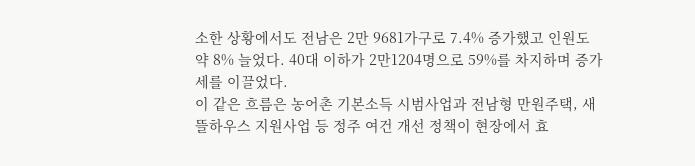소한 상황에서도 전남은 2만 9681가구로 7.4% 증가했고 인원도 약 8% 늘었다. 40대 이하가 2만1204명으로 59%를 차지하며 증가세를 이끌었다.
이 같은 흐름은 농어촌 기본소득 시범사업과 전남형 만원주택, 새뜰하우스 지원사업 등 정주 여건 개선 정책이 현장에서 효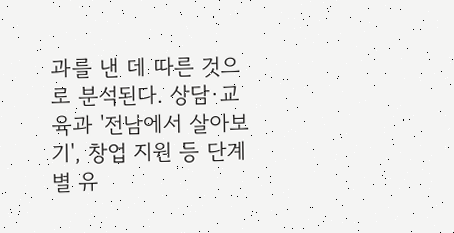과를 낸 데 따른 것으로 분석된다. 상담·교육과 '전남에서 살아보기', 창업 지원 등 단계별 유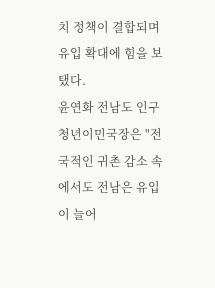치 정책이 결합되며 유입 확대에 힘을 보탰다.
윤연화 전남도 인구청년이민국장은 "전국적인 귀촌 감소 속에서도 전남은 유입이 늘어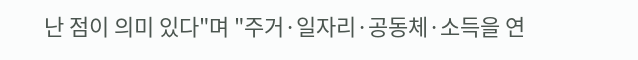난 점이 의미 있다"며 "주거·일자리·공동체·소득을 연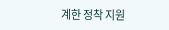계한 정착 지원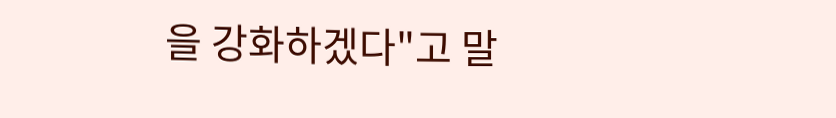을 강화하겠다"고 말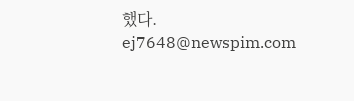했다.
ej7648@newspim.com